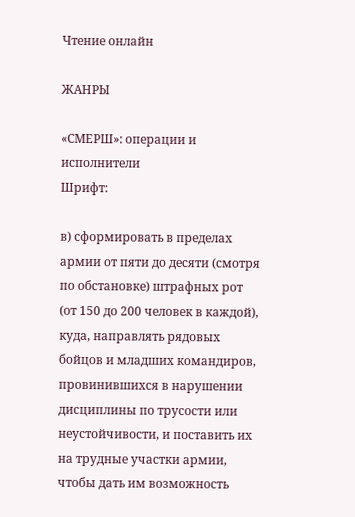Чтение онлайн

ЖАНРЫ

«СМЕРШ»: операции и исполнители
Шрифт:

в) сформировать в пределах армии от пяти до десяти (смотря по обстановке) штрафных рот (от 150 до 200 человек в каждой), куда, направлять рядовых бойцов и младших командиров, провинившихся в нарушении дисциплины по трусости или неустойчивости, и поставить их на трудные участки армии, чтобы дать им возможность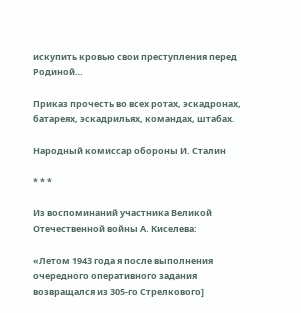искупить кровью свои преступления перед Родиной…

Приказ прочесть во всех ротах, эскадронах, батареях, эскадрильях, командах, штабах.

Народный комиссар обороны И. Сталин

* * *

Из воспоминаний участника Великой Отечественной войны А. Киселева:

«Летом 1943 года я после выполнения очередного оперативного задания возвращался из 305-го Стрелкового]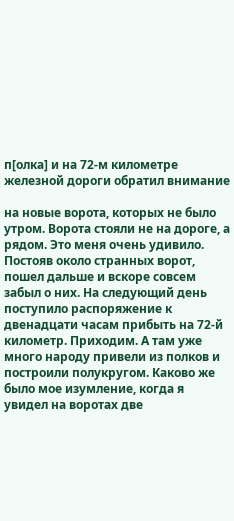п[олка] и на 72-м километре железной дороги обратил внимание

на новые ворота, которых не было утром. Ворота стояли не на дороге, а рядом. Это меня очень удивило. Постояв около странных ворот, пошел дальше и вскоре совсем забыл о них. На следующий день поступило распоряжение к двенадцати часам прибыть на 72-й километр. Приходим. А там уже много народу привели из полков и построили полукругом. Каково же было мое изумление, когда я увидел на воротах две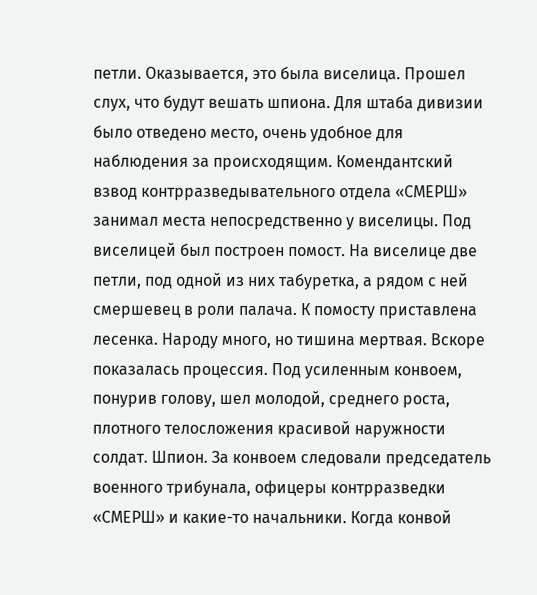петли. Оказывается, это была виселица. Прошел слух, что будут вешать шпиона. Для штаба дивизии было отведено место, очень удобное для наблюдения за происходящим. Комендантский взвод контрразведывательного отдела «СМЕРШ» занимал места непосредственно у виселицы. Под виселицей был построен помост. На виселице две петли, под одной из них табуретка, а рядом с ней смершевец в роли палача. К помосту приставлена лесенка. Народу много, но тишина мертвая. Вскоре показалась процессия. Под усиленным конвоем, понурив голову, шел молодой, среднего роста, плотного телосложения красивой наружности солдат. Шпион. За конвоем следовали председатель военного трибунала, офицеры контрразведки «СМЕРШ» и какие-то начальники. Когда конвой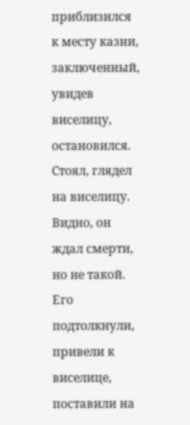приблизился к месту казни, заключенный, увидев виселицу, остановился. Стоял, глядел на виселицу. Видно, он ждал смерти, но не такой. Его подтолкнули, привели к виселице, поставили на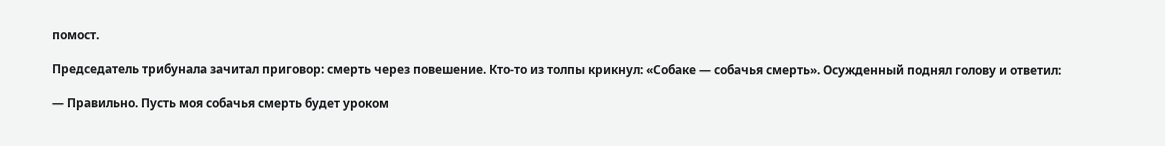помост.

Председатель трибунала зачитал приговор: смерть через повешение. Кто-то из толпы крикнул: «Собаке — собачья смерть». Осужденный поднял голову и ответил:

— Правильно. Пусть моя собачья смерть будет уроком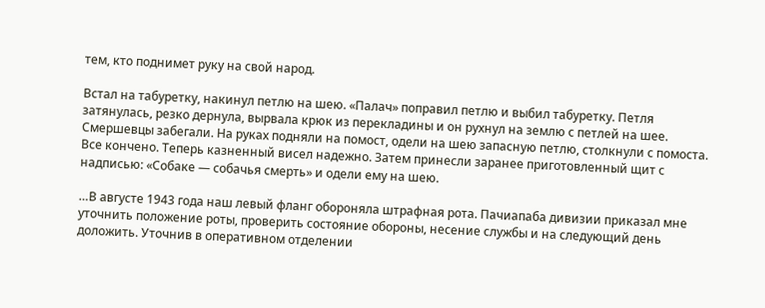тем, кто поднимет руку на свой народ.

Встал на табуретку, накинул петлю на шею. «Палач» поправил петлю и выбил табуретку. Петля затянулась, резко дернула, вырвала крюк из перекладины и он рухнул на землю с петлей на шее. Смершевцы забегали. На руках подняли на помост, одели на шею запасную петлю, столкнули с помоста. Все кончено. Теперь казненный висел надежно. Затем принесли заранее приготовленный щит с надписью: «Собаке — собачья смерть» и одели ему на шею.

…В августе 1943 года наш левый фланг обороняла штрафная рота. Пачиапаба дивизии приказал мне уточнить положение роты, проверить состояние обороны, несение службы и на следующий день доложить. Уточнив в оперативном отделении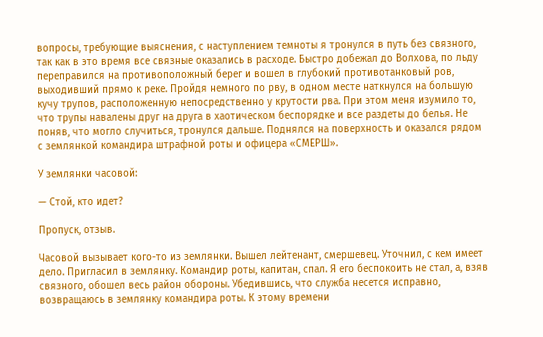вопросы, требующие выяснения, с наступлением темноты я тронулся в путь без связного, так как в это время все связные оказались в расходе. Быстро добежал до Волхова, по льду переправился на противоположный берег и вошел в глубокий противотанковый ров, выходивший прямо к реке. Пройдя немного по рву, в одном месте наткнулся на большую кучу трупов, расположенную непосредственно у крутости рва. При этом меня изумило то, что трупы навалены друг на друга в хаотическом беспорядке и все раздеты до белья. Не поняв, что могло случиться, тронулся дальше. Поднялся на поверхность и оказался рядом с землянкой командира штрафной роты и офицера «СМЕРШ».

У землянки часовой:

— Стой, кто идет?

Пропуск, отзыв.

Часовой вызывает кого-то из землянки. Вышел лейтенант, смершевец. Уточнил, с кем имеет дело. Пригласил в землянку. Командир роты, капитан, спал. Я его беспокоить не стал, а, взяв связного, обошел весь район обороны. Убедившись, что служба несется исправно, возвращаюсь в землянку командира роты. К этому времени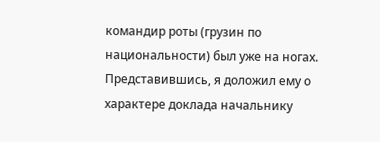командир роты (грузин по национальности) был уже на ногах. Представившись, я доложил ему о характере доклада начальнику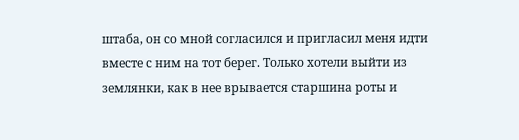штаба, он со мной согласился и пригласил меня идти вместе с ним на тот берег. Только хотели выйти из землянки, как в нее врывается старшина роты и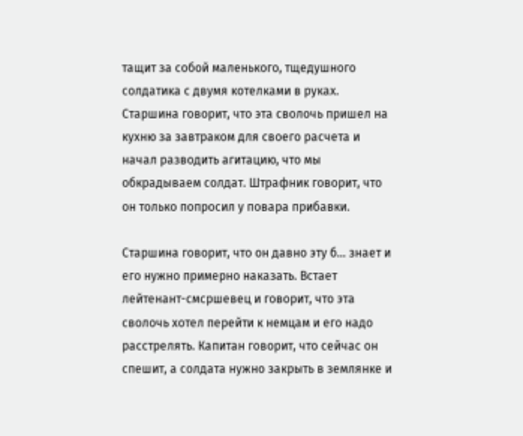тащит за собой маленького, тщедушного солдатика с двумя котелками в руках. Старшина говорит, что эта сволочь пришел на кухню за завтраком для своего расчета и начал разводить агитацию, что мы обкрадываем солдат. Штрафник говорит, что он только попросил у повара прибавки.

Старшина говорит, что он давно эту б… знает и его нужно примерно наказать. Встает лейтенант-смсршевец и говорит, что эта сволочь хотел перейти к немцам и его надо расстрелять. Капитан говорит, что сейчас он спешит, а солдата нужно закрыть в землянке и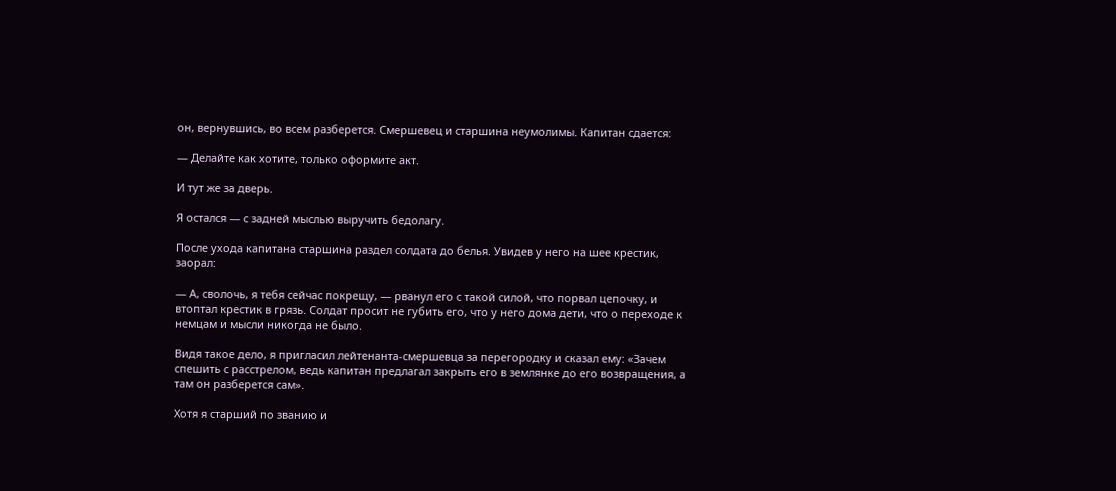он, вернувшись, во всем разберется. Смершевец и старшина неумолимы. Капитан сдается:

— Делайте как хотите, только оформите акт.

И тут же за дверь.

Я остался — с задней мыслью выручить бедолагу.

После ухода капитана старшина раздел солдата до белья. Увидев у него на шее крестик, заорал:

— А, сволочь, я тебя сейчас покрещу, — рванул его с такой силой, что порвал цепочку, и втоптал крестик в грязь. Солдат просит не губить его, что у него дома дети, что о переходе к немцам и мысли никогда не было.

Видя такое дело, я пригласил лейтенанта-смершевца за перегородку и сказал ему: «Зачем спешить с расстрелом, ведь капитан предлагал закрыть его в землянке до его возвращения, а там он разберется сам».

Хотя я старший по званию и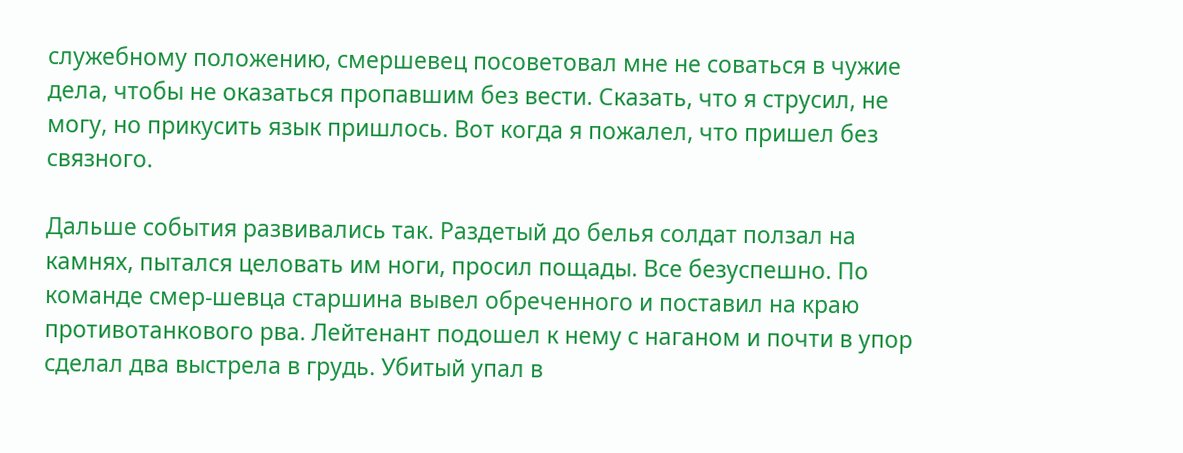служебному положению, смершевец посоветовал мне не соваться в чужие дела, чтобы не оказаться пропавшим без вести. Сказать, что я струсил, не могу, но прикусить язык пришлось. Вот когда я пожалел, что пришел без связного.

Дальше события развивались так. Раздетый до белья солдат ползал на камнях, пытался целовать им ноги, просил пощады. Все безуспешно. По команде смер-шевца старшина вывел обреченного и поставил на краю противотанкового рва. Лейтенант подошел к нему с наганом и почти в упор сделал два выстрела в грудь. Убитый упал в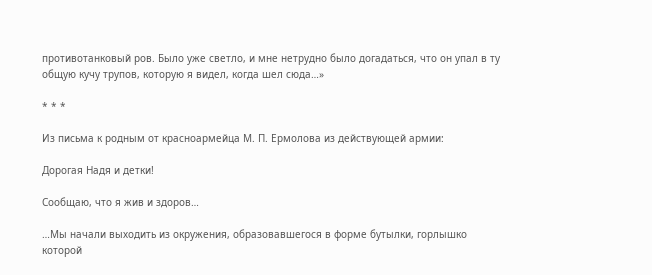противотанковый ров. Было уже светло, и мне нетрудно было догадаться, что он упал в ту общую кучу трупов, которую я видел, когда шел сюда…»

* * *

Из письма к родным от красноармейца М. П. Ермолова из действующей армии:

Дорогая Надя и детки!

Сообщаю, что я жив и здоров…

…Мы начали выходить из окружения, образовавшегося в форме бутылки, горлышко которой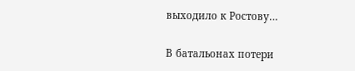выходило к Ростову…

В батальонах потери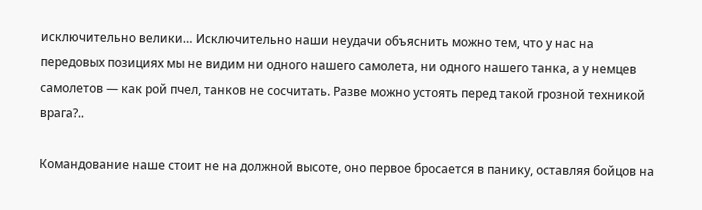исключительно велики… Исключительно наши неудачи объяснить можно тем, что у нас на передовых позициях мы не видим ни одного нашего самолета, ни одного нашего танка, а у немцев самолетов — как рой пчел, танков не сосчитать. Разве можно устоять перед такой грозной техникой врага?..

Командование наше стоит не на должной высоте, оно первое бросается в панику, оставляя бойцов на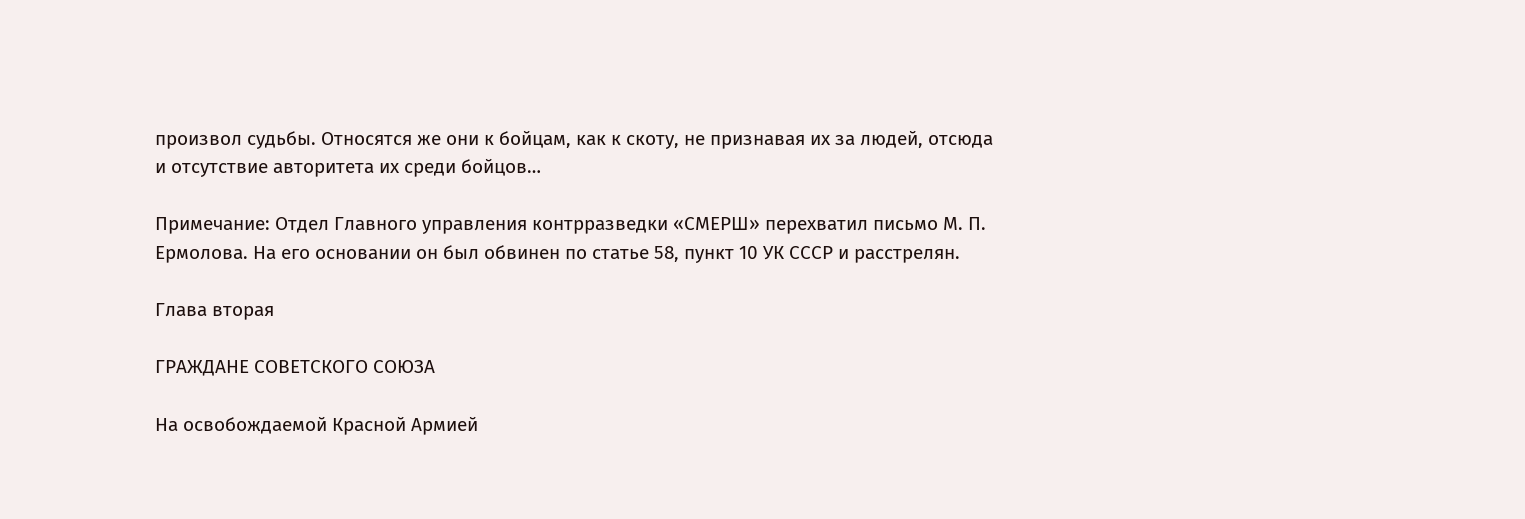произвол судьбы. Относятся же они к бойцам, как к скоту, не признавая их за людей, отсюда и отсутствие авторитета их среди бойцов…

Примечание: Отдел Главного управления контрразведки «СМЕРШ» перехватил письмо М. П. Ермолова. На его основании он был обвинен по статье 58, пункт 10 УК СССР и расстрелян.

Глава вторая

ГРАЖДАНЕ СОВЕТСКОГО СОЮЗА

На освобождаемой Красной Армией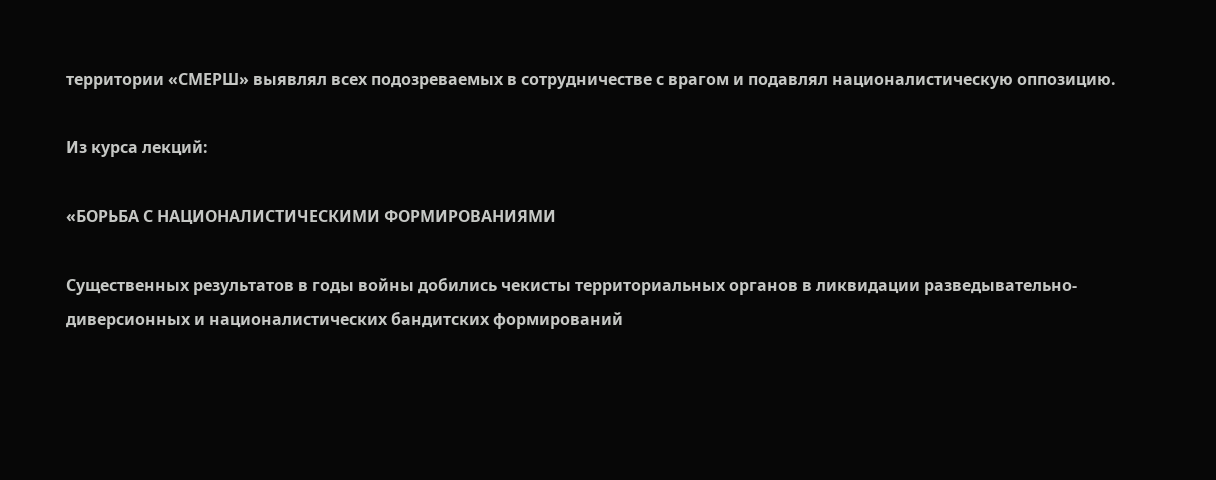территории «СМЕРШ» выявлял всех подозреваемых в сотрудничестве с врагом и подавлял националистическую оппозицию.

Из курса лекций:

«БОРЬБА С НАЦИОНАЛИСТИЧЕСКИМИ ФОРМИРОВАНИЯМИ

Существенных результатов в годы войны добились чекисты территориальных органов в ликвидации разведывательно-диверсионных и националистических бандитских формирований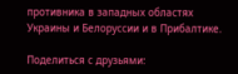противника в западных областях Украины и Белоруссии и в Прибалтике.

Поделиться с друзьями: